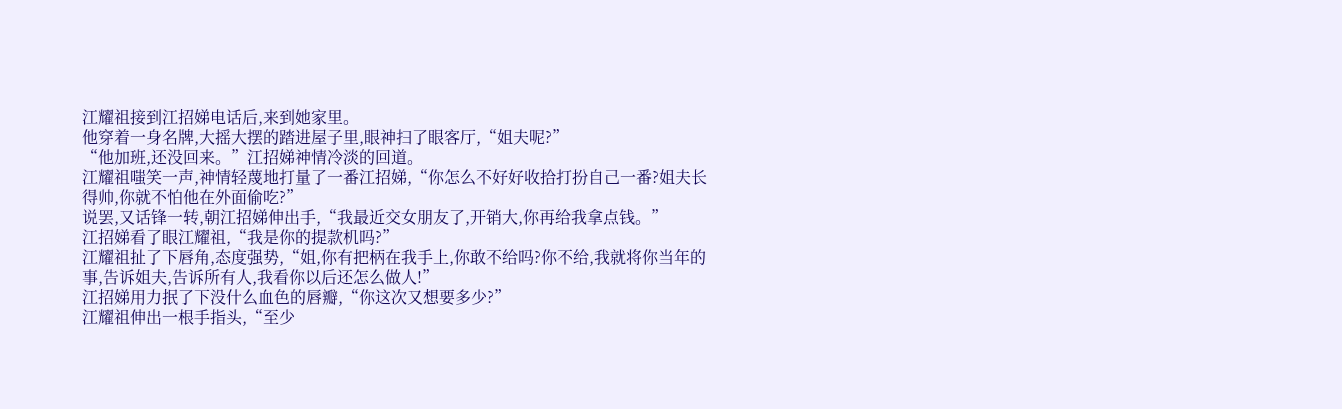江耀祖接到江招娣电话后,来到她家里。
他穿着一身名牌,大摇大摆的踏进屋子里,眼神扫了眼客厅,“姐夫呢?”
“他加班,还没回来。”江招娣神情冷淡的回道。
江耀祖嗤笑一声,神情轻蔑地打量了一番江招娣,“你怎么不好好收拾打扮自己一番?姐夫长得帅,你就不怕他在外面偷吃?”
说罢,又话锋一转,朝江招娣伸出手,“我最近交女朋友了,开销大,你再给我拿点钱。”
江招娣看了眼江耀祖,“我是你的提款机吗?”
江耀祖扯了下唇角,态度强势,“姐,你有把柄在我手上,你敢不给吗?你不给,我就将你当年的事,告诉姐夫,告诉所有人,我看你以后还怎么做人!”
江招娣用力抿了下没什么血色的唇瓣,“你这次又想要多少?”
江耀祖伸出一根手指头,“至少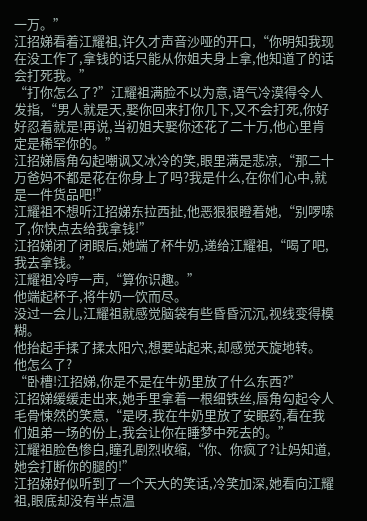一万。”
江招娣看着江耀祖,许久才声音沙哑的开口,“你明知我现在没工作了,拿钱的话只能从你姐夫身上拿,他知道了的话会打死我。”
“打你怎么了?”江耀祖满脸不以为意,语气冷漠得令人发指,“男人就是天,娶你回来打你几下,又不会打死,你好好忍着就是!再说,当初姐夫娶你还花了二十万,他心里肯定是稀罕你的。”
江招娣唇角勾起嘲讽又冰冷的笑,眼里满是悲凉,“那二十万爸妈不都是花在你身上了吗?我是什么,在你们心中,就是一件货品吧!”
江耀祖不想听江招娣东拉西扯,他恶狠狠瞪着她,“别啰嗦了,你快点去给我拿钱!”
江招娣闭了闭眼后,她端了杯牛奶,递给江耀祖,“喝了吧,我去拿钱。”
江耀祖冷哼一声,“算你识趣。”
他端起杯子,将牛奶一饮而尽。
没过一会儿,江耀祖就感觉脑袋有些昏昏沉沉,视线变得模糊。
他抬起手揉了揉太阳穴,想要站起来,却感觉天旋地转。
他怎么了?
“卧槽!江招娣,你是不是在牛奶里放了什么东西?”
江招娣缓缓走出来,她手里拿着一根细铁丝,唇角勾起令人毛骨悚然的笑意,“是呀,我在牛奶里放了安眠药,看在我们姐弟一场的份上,我会让你在睡梦中死去的。”
江耀祖脸色惨白,瞳孔剧烈收缩,“你、你疯了?让妈知道,她会打断你的腿的!”
江招娣好似听到了一个天大的笑话,冷笑加深,她看向江耀祖,眼底却没有半点温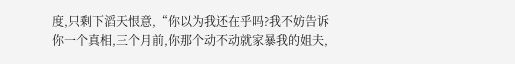度,只剩下滔天恨意,“你以为我还在乎吗?我不妨告诉你一个真相,三个月前,你那个动不动就家暴我的姐夫,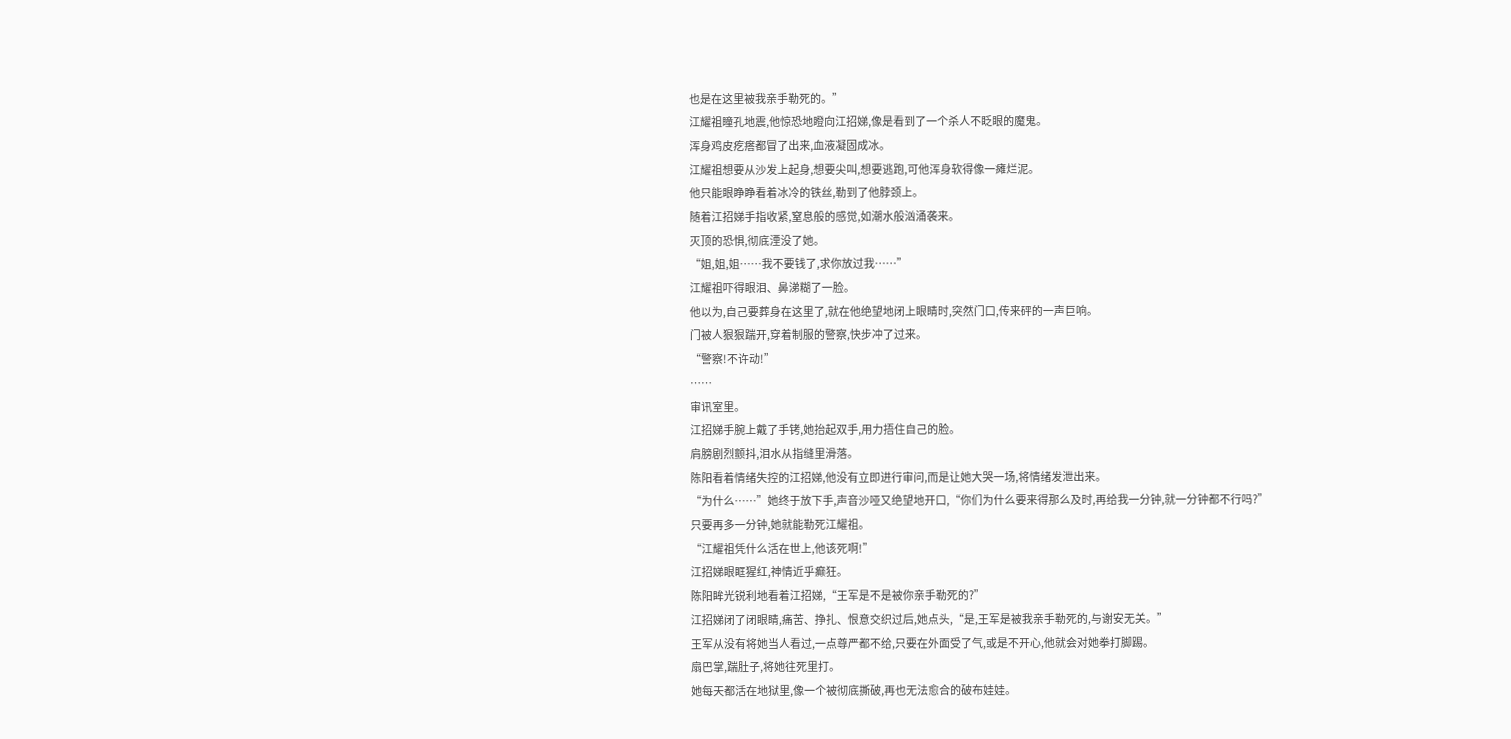也是在这里被我亲手勒死的。”
江耀祖瞳孔地震,他惊恐地瞪向江招娣,像是看到了一个杀人不眨眼的魔鬼。
浑身鸡皮疙瘩都冒了出来,血液凝固成冰。
江耀祖想要从沙发上起身,想要尖叫,想要逃跑,可他浑身软得像一瘫烂泥。
他只能眼睁睁看着冰冷的铁丝,勒到了他脖颈上。
随着江招娣手指收紧,窒息般的感觉,如潮水般汹涌袭来。
灭顶的恐惧,彻底湮没了她。
“姐,姐,姐……我不要钱了,求你放过我……”
江耀祖吓得眼泪、鼻涕糊了一脸。
他以为,自己要葬身在这里了,就在他绝望地闭上眼睛时,突然门口,传来砰的一声巨响。
门被人狠狠踹开,穿着制服的警察,快步冲了过来。
“警察!不许动!”
……
审讯室里。
江招娣手腕上戴了手铐,她抬起双手,用力捂住自己的脸。
肩膀剧烈颤抖,泪水从指缝里滑落。
陈阳看着情绪失控的江招娣,他没有立即进行审问,而是让她大哭一场,将情绪发泄出来。
“为什么……”她终于放下手,声音沙哑又绝望地开口,“你们为什么要来得那么及时,再给我一分钟,就一分钟都不行吗?”
只要再多一分钟,她就能勒死江耀祖。
“江耀祖凭什么活在世上,他该死啊!”
江招娣眼眶猩红,神情近乎癫狂。
陈阳眸光锐利地看着江招娣,“王军是不是被你亲手勒死的?”
江招娣闭了闭眼睛,痛苦、挣扎、恨意交织过后,她点头,“是,王军是被我亲手勒死的,与谢安无关。”
王军从没有将她当人看过,一点尊严都不给,只要在外面受了气,或是不开心,他就会对她拳打脚踢。
扇巴掌,踹肚子,将她往死里打。
她每天都活在地狱里,像一个被彻底撕破,再也无法愈合的破布娃娃。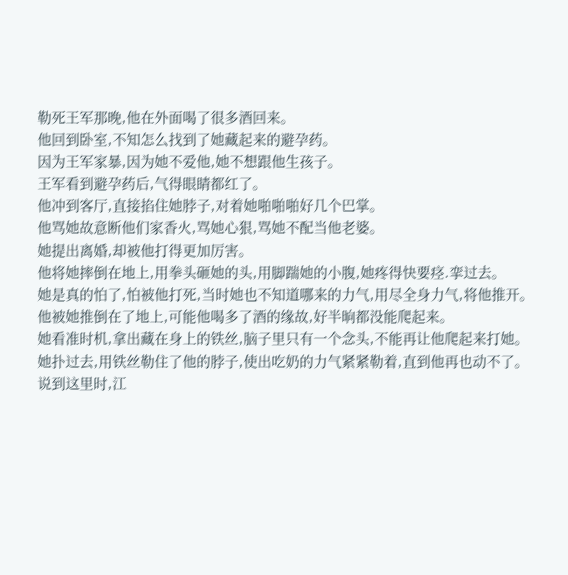勒死王军那晚,他在外面喝了很多酒回来。
他回到卧室,不知怎么找到了她藏起来的避孕药。
因为王军家暴,因为她不爱他,她不想跟他生孩子。
王军看到避孕药后,气得眼睛都红了。
他冲到客厅,直接掐住她脖子,对着她啪啪啪好几个巴掌。
他骂她故意断他们家香火,骂她心狠,骂她不配当他老婆。
她提出离婚,却被他打得更加厉害。
他将她摔倒在地上,用拳头砸她的头,用脚踹她的小腹,她疼得快要痉.挛过去。
她是真的怕了,怕被他打死,当时她也不知道哪来的力气,用尽全身力气,将他推开。
他被她推倒在了地上,可能他喝多了酒的缘故,好半晌都没能爬起来。
她看准时机,拿出藏在身上的铁丝,脑子里只有一个念头,不能再让他爬起来打她。
她扑过去,用铁丝勒住了他的脖子,使出吃奶的力气紧紧勒着,直到他再也动不了。
说到这里时,江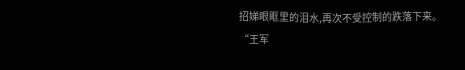招娣眼眶里的泪水,再次不受控制的跌落下来。
“王军